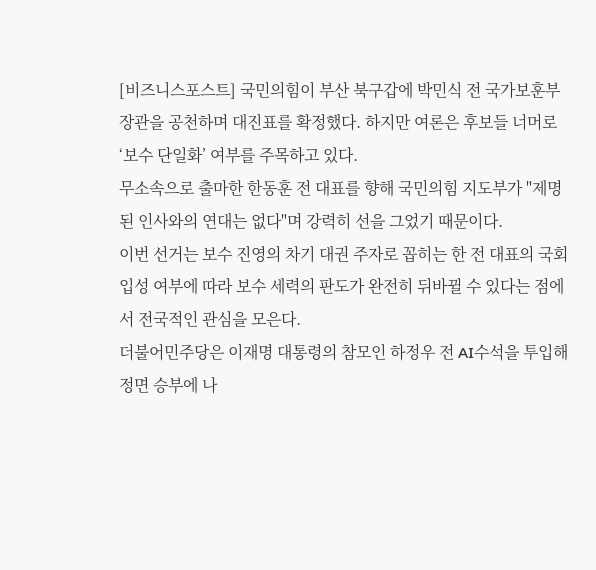[비즈니스포스트] 국민의힘이 부산 북구갑에 박민식 전 국가보훈부 장관을 공천하며 대진표를 확정했다. 하지만 여론은 후보들 너머로 ‘보수 단일화’ 여부를 주목하고 있다.
무소속으로 출마한 한동훈 전 대표를 향해 국민의힘 지도부가 "제명된 인사와의 연대는 없다"며 강력히 선을 그었기 때문이다.
이번 선거는 보수 진영의 차기 대권 주자로 꼽히는 한 전 대표의 국회 입성 여부에 따라 보수 세력의 판도가 완전히 뒤바뀔 수 있다는 점에서 전국적인 관심을 모은다.
더불어민주당은 이재명 대통령의 참모인 하정우 전 AI수석을 투입해 정면 승부에 나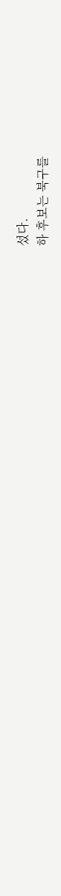섰다.
하 후보는 북구를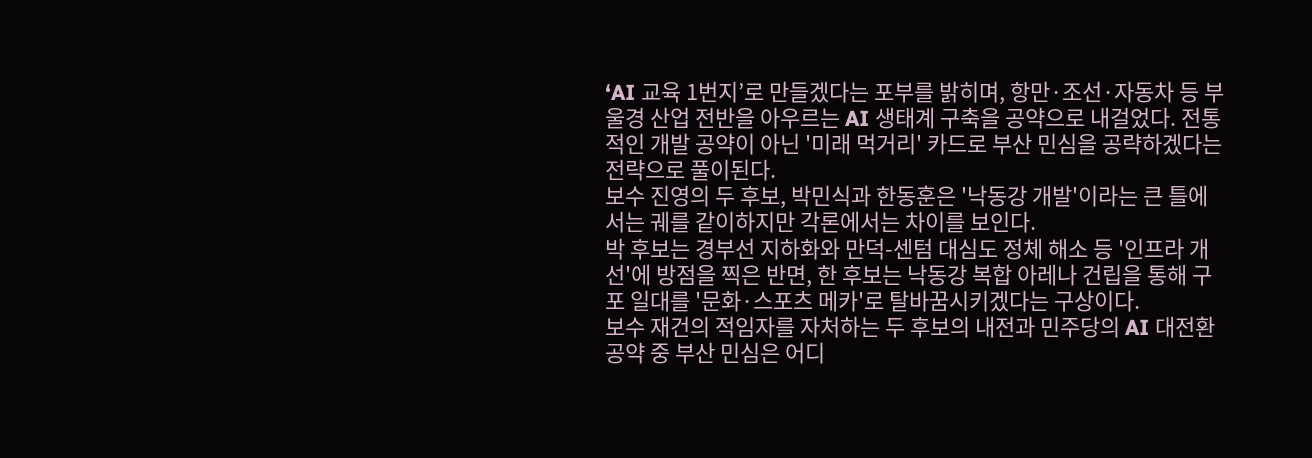‘AI 교육 1번지’로 만들겠다는 포부를 밝히며, 항만·조선·자동차 등 부울경 산업 전반을 아우르는 AI 생태계 구축을 공약으로 내걸었다. 전통적인 개발 공약이 아닌 '미래 먹거리' 카드로 부산 민심을 공략하겠다는 전략으로 풀이된다.
보수 진영의 두 후보, 박민식과 한동훈은 '낙동강 개발'이라는 큰 틀에서는 궤를 같이하지만 각론에서는 차이를 보인다.
박 후보는 경부선 지하화와 만덕-센텀 대심도 정체 해소 등 '인프라 개선'에 방점을 찍은 반면, 한 후보는 낙동강 복합 아레나 건립을 통해 구포 일대를 '문화·스포츠 메카'로 탈바꿈시키겠다는 구상이다.
보수 재건의 적임자를 자처하는 두 후보의 내전과 민주당의 AI 대전환 공약 중 부산 민심은 어디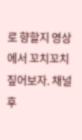로 향할지 영상에서 꼬치꼬치 짚어보자. 채널후